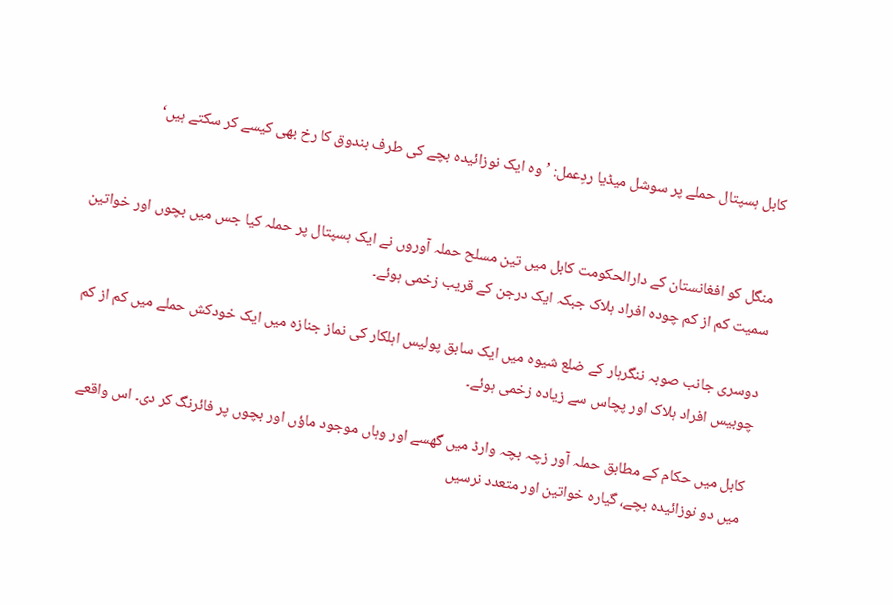کابل ہسپتال حملے پر سوشل میڈیا ردِعمل: ’وہ ایک نوزائیدہ بچے کی طرف بندوق کا رخ بھی کیسے کر سکتے ہیں‘


منگل کو افغانستان کے دارالحکومت کابل میں تین مسلح حملہ آوروں نے ایک ہسپتال پر حملہ کیا جس میں بچوں اور خواتین سمیت کم از کم چودہ افراد ہلاک جبکہ ایک درجن کے قریب زخمی ہوئے۔

دوسری جانب صوبہ ننگرہار کے ضلع شیوہ میں ایک سابق پولیس اہلکار کی نماز جنازہ میں ایک خودکش حملے میں کم از کم چوبیس افراد ہلاک اور پچاس سے زیادہ زخمی ہوئے۔

کابل میں حکام کے مطابق حملہ آور زچہ بچہ وارڈ میں گھسے اور وہاں موجود ماؤں اور بچوں پر فائرنگ کر دی۔ اس واقعے میں دو نوزائیدہ بچے، گیارہ خواتین اور متعدد نرسیں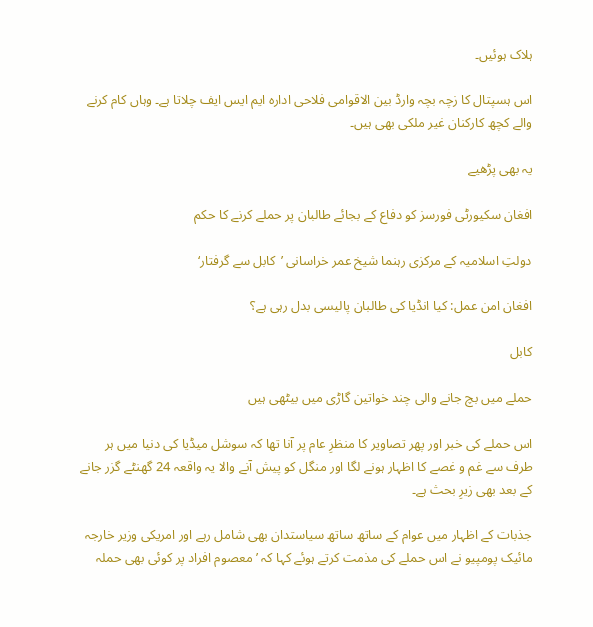ہلاک ہوئیں۔

اس ہسپتال کا زچہ بچہ وارڈ بین الاقوامی فلاحی ادارہ ایم ایس ایف چلاتا ہے۔ وہاں کام کرنے والے کچھ کارکنان غیر ملکی بھی ہیں۔

یہ بھی پڑھیے

افغان سکیورٹی فورسز کو دفاع کے بجائے طالبان پر حملے کرنے کا حکم

دولتِ اسلامیہ کے مرکزی رہنما شیخ عمر خراسانی ’کابل سے گرفتار‘

افغان امن عمل: کیا انڈیا کی طالبان پالیسی بدل رہی ہے؟

کابل

حملے میں بچ جانے والی چند خواتین گاڑی میں بیٹھی ہیں

اس حملے کی خبر اور پھر تصاویر کا منظرِ عام پر آنا تھا کہ سوشل میڈیا کی دنیا میں ہر طرف سے غم و غصے کا اظہار ہونے لگا اور منگل کو پیش آنے والا یہ واقعہ 24 گھنٹے گزر جانے کے بعد بھی زیرِ بحث ہے۔

جذبات کے اظہار میں عوام کے ساتھ ساتھ سیاستدان بھی شامل رہے اور امریکی وزیر خارجہ مائیک پومپیو نے اس حملے کی مذمت کرتے ہوئے کہا کہ ’معصوم افراد پر کوئی بھی حملہ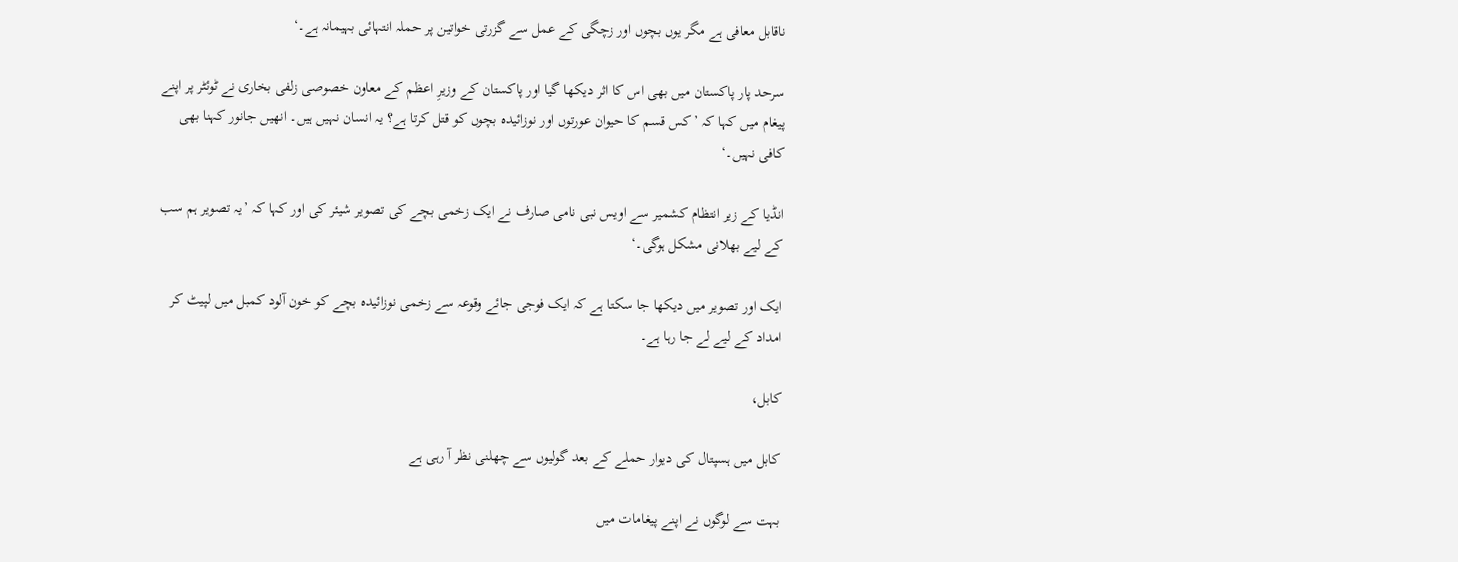ناقابل معافی ہے مگر یوں بچوں اور زچگی کے عمل سے گزرتی خواتین پر حملہ انتہائی بہیمانہ ہے۔‘

سرحد پار پاکستان میں بھی اس کا اثر دیکھا گیا اور پاکستان کے وزیرِ اعظم کے معاون خصوصی زلفی بخاری نے ٹوئٹر پر اپنے پیغام میں کہا کہ ’کس قسم کا حیوان عورتوں اور نوزائیدہ بچوں کو قتل کرتا ہے؟ یہ انسان نہیں ہیں۔ انھیں جانور کہنا بھی کافی نہیں۔‘

انڈیا کے زیر انتظام کشمیر سے اویس نبی نامی صارف نے ایک زخمی بچے کی تصویر شیئر کی اور کہا کہ ’یہ تصویر ہم سب کے لیے بھلانی مشکل ہوگی۔‘

ایک اور تصویر میں دیکھا جا سکتا ہے کہ ایک فوجی جائے وقوعہ سے زخمی نوزائیدہ بچے کو خون آلود کمبل میں لپیٹ کر امداد کے لیے لے جا رہا ہے۔

کابل،

کابل میں ہسپتال کی دیوار حملے کے بعد گولیوں سے چھلنی نظر آ رہی ہے

بہت سے لوگوں نے اپنے پیغامات میں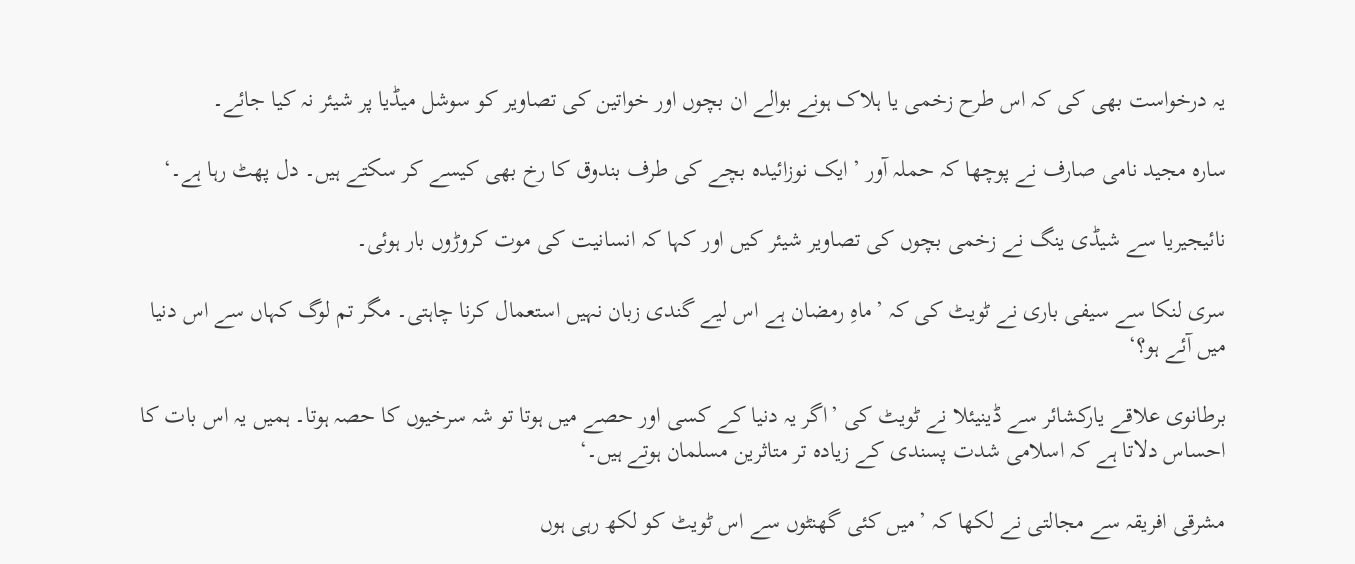یہ درخواست بھی کی کہ اس طرح زخمی یا ہلاک ہونے بوالے ان بچوں اور خواتین کی تصاویر کو سوشل میڈیا پر شیئر نہ کیا جائے۔

سارہ مجید نامی صارف نے پوچھا کہ حملہ آور ’ایک نوزائیدہ بچے کی طرف بندوق کا رخ بھی کیسے کر سکتے ہیں۔ دل پھٹ رہا ہے۔‘

نائیجیریا سے شیڈی ینگ نے زخمی بچوں کی تصاویر شیئر کیں اور کہا کہ انسانیت کی موت کروڑوں بار ہوئی۔

سری لنکا سے سیفی باری نے ٹویٹ کی کہ ’ماہِ رمضان ہے اس لیے گندی زبان نہیں استعمال کرنا چاہتی۔ مگر تم لوگ کہاں سے اس دنیا میں آئے ہو؟‘

برطانوی علاقے یارکشائر سے ڈینیئلا نے ٹویٹ کی ’اگر یہ دنیا کے کسی اور حصے میں ہوتا تو شہ سرخیوں کا حصہ ہوتا۔ ہمیں یہ اس بات کا احساس دلاتا ہے کہ اسلامی شدت پسندی کے زیادہ تر متاثرین مسلمان ہوتے ہیں۔‘

مشرقی افریقہ سے مجالتی نے لکھا کہ ’میں کئی گھنٹوں سے اس ٹویٹ کو لکھ رہی ہوں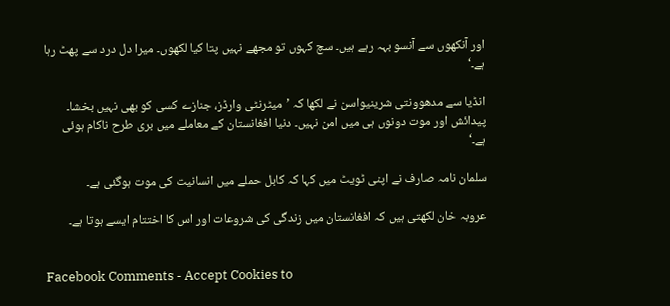اور آنکھوں سے آنسو بہہ رہے ہیں۔ سچ کہوں تو مجھے نہیں پتا کیا لکھوں۔ میرا دل درد سے پھٹ رہا ہے۔‘

انڈیا سے مدھوونتی شرینیواسن نے لکھا کہ ’میٹرنٹی وارڈز، جنازے کسی کو بھی نہیں بخشا۔ پیدائش اور موت دونوں ہی میں امن نہیں۔ دنیا افغانستان کے معاملے میں بری طرح ناکام ہوئی ہے۔‘

سلمان نامہ صارف نے اپنی ٹویٹ میں کہا کہ کابل حملے میں انسانیت کی موت ہوگئی ہے۔

عروبہ خان لکھتی ہیں کہ افغانستان میں زندگی کی شروعات اور اس کا اختتام ایسے ہوتا ہے۔


Facebook Comments - Accept Cookies to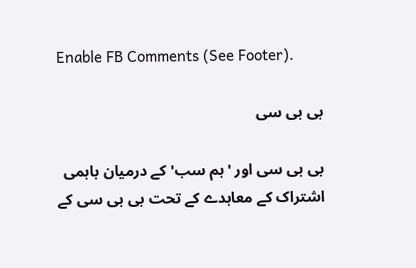Enable FB Comments (See Footer).

بی بی سی

بی بی سی اور 'ہم سب' کے درمیان باہمی اشتراک کے معاہدے کے تحت بی بی سی کے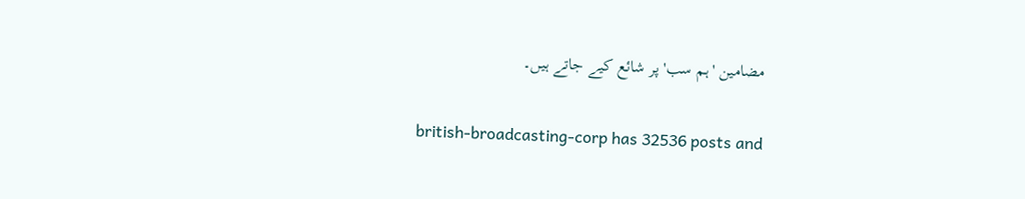مضامین 'ہم سب' پر شائع کیے جاتے ہیں۔

british-broadcasting-corp has 32536 posts and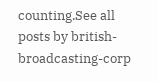counting.See all posts by british-broadcasting-corp